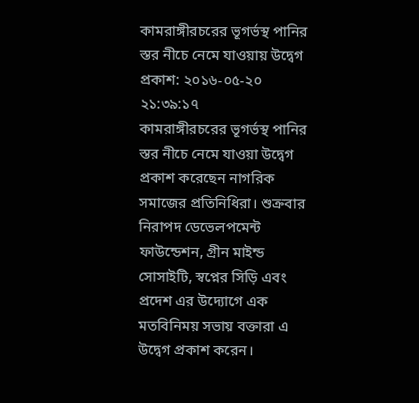কামরাঙ্গীরচরের ভূগর্ভস্থ পানির স্তর নীচে নেমে যাওয়ায় উদ্বেগ
প্রকাশ: ২০১৬-০৫-২০ ২১:৩৯:১৭
কামরাঙ্গীরচরের ভূগর্ভস্থ পানির স্তর নীচে নেমে যাওয়া উদ্বেগ প্রকাশ করেছেন নাগরিক সমাজের প্রতিনিধিরা। শুক্রবার নিরাপদ ডেভেলপমেন্ট ফাউন্ডেশন, গ্রীন মাইন্ড সোসাইটি, স্বপ্নের সিড়ি এবং প্রদেশ এর উদ্যোগে এক মতবিনিময় সভায় বক্তারা এ উদ্বেগ প্রকাশ করেন।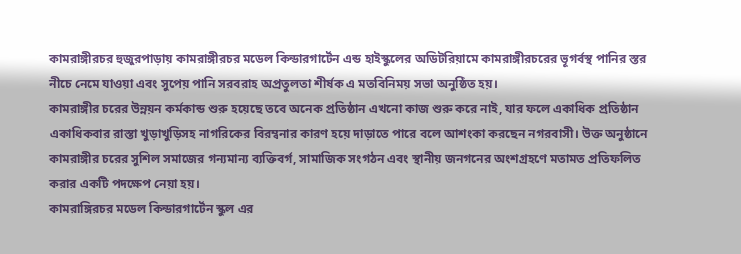কামরাঙ্গীরচর হুজুরপাড়ায় কামরাঙ্গীরচর মডেল কিন্ডারগার্টেন এন্ড হাইস্কুলের অডিটরিয়ামে কামরাঙ্গীরচরের ভূগর্বস্থ পানির স্তর নীচে নেমে যাওয়া এবং সুপেয় পানি সরবরাহ অপ্রতুলতা শীর্ষক এ মতবিনিময় সভা অনুষ্ঠিত হয়।
কামরাঙ্গীর চরের উন্নয়ন কর্মকান্ড শুরু হয়েছে তবে অনেক প্রতিষ্ঠান এখনো কাজ শুরু করে নাই, যার ফলে একাধিক প্রতিষ্ঠান একাধিকবার রাস্তা খুড়াখুড়িসহ নাগরিকের বিরম্বনার কারণ হয়ে দাড়াতে পারে বলে আশংকা করছেন নগরবাসী। উক্ত অনুষ্ঠানে কামরাঙ্গীর চরের সুশিল সমাজের গন্যমান্য ব্যক্তিবর্গ, সামাজিক সংগঠন এবং স্থানীয় জনগনের অংশগ্রহণে মতামত প্রতিফলিত করার একটি পদক্ষেপ নেয়া হয়।
কামরাঙ্গিরচর মডেল কিন্ডারগার্টেন স্কুল এর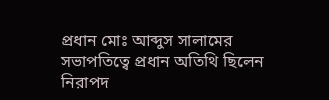প্রধান মোঃ আব্দুস সালামের সভাপতিত্বে প্রধান অতিথি ছিলেন নিরাপদ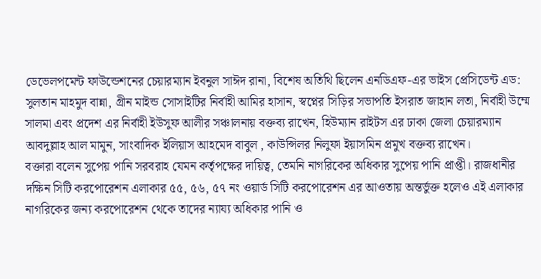ডেভেলপমেন্ট ফাউন্ডেশনের চেয়ারম্যান ইবনুল সাঈদ রানা, বিশেষ অতিথি ছিলেন এনডিএফ-এর ভাইস প্রেসিডেন্ট এড: সুলতান মাহমুদ বান্না, গ্রীন মাইন্ড সোসাইটির নির্বাহী আমির হাসান, স্বপ্নের সিড়ির সভাপতি ইসরাত জাহান লতা, নির্বাহী উম্মে সালমা এবং প্রদেশ এর নির্বাহী ইউসুফ আলীর সঞ্চালনায় বক্তব্য রাখেন, হিউম্যান রাইটস এর ঢাকা জেলা চেয়ারম্যান আবদুল্লাহ আল মামুন, সাংবাদিক ইলিয়াস আহমেদ বাবুল , কাউন্সিলর নিলুফা ইয়াসমিন প্রমুখ বক্তব্য রাখেন।
বক্তারা বলেন সুপেয় পানি সরবরাহ যেমন কর্তৃপক্ষের দায়িত্ব, তেমনি নাগরিকের অধিকার সুপেয় পানি প্রাপ্তী। রাজধানীর দক্ষিন সিটি করপোরেশন এলাকার ৫৫, ৫৬, ৫৭ নং ওয়ার্ড সিটি করপোরেশন এর আওতায় অন্তর্ভুক্ত হলেও এই এলাকার নাগরিকের জন্য করপোরেশন থেকে তাদের ন্যায্য অধিকার পানি ও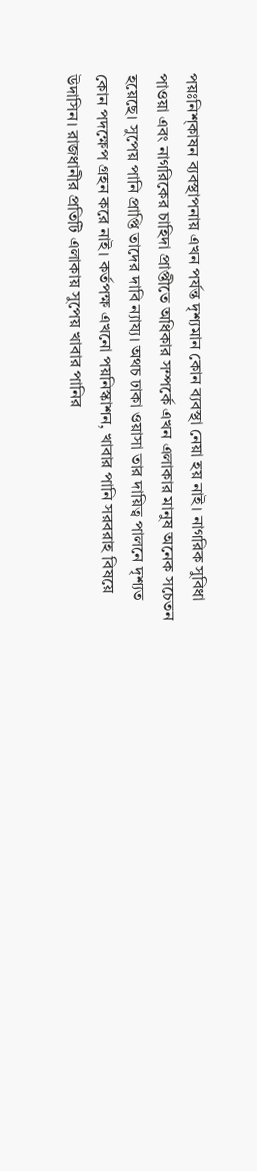পয়ঃনিশ্কাষন ব্যবস্থাপনায় এখন পর্যন্ত দৃশ্যমান কোন ব্যবস্থা নেয়া হয় নাই। নাগরিক সুবিধা পাওয়া এবং নাগরিকের চাহিদা প্রাপ্তীতে অধিকার সম্পর্কে এখন এলাকার মানুষ অনেক সচেতন হয়েছে। সুপেয় পানি প্রাপ্তি তাদের দাবি ন্যায্য। অথচ ঢাকা ওয়াসা তার দায়িত্ব পালনে দৃশ্যত কোন পদক্ষেপ গ্রহন করে নাই। কর্তপক্ষ এখনো পয়নিস্কাশন, খাবার পানি সরবরাহ বিষয়ে উদাসিন। রাজধানীর প্রতিটি এলাকায় সুপেয় খাবার পানির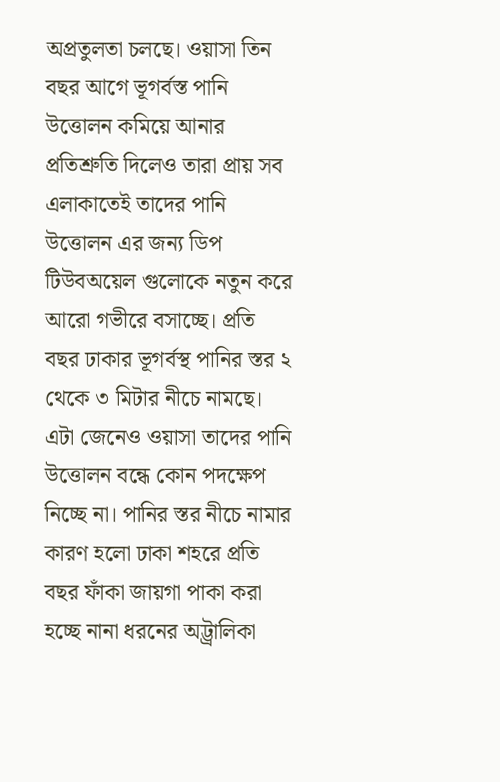অপ্রতুলতা চলছে। ওয়াসা তিন বছর আগে ভূগর্বস্ত পানি উত্তোলন কমিয়ে আনার প্রতিশ্রুতি দিলেও তারা প্রায় সব এলাকাতেই তাদের পানি উত্তোলন এর জন্য ডিপ টিউবঅয়েল গুলোকে নতুন করে আরো গভীরে বসাচ্ছে। প্রতি বছর ঢাকার ভূগর্বস্থ পানির স্তর ২ থেকে ৩ মিটার নীচে নামছে। এটা জেনেও ওয়াসা তাদের পানি উত্তোলন বন্ধে কোন পদক্ষেপ নিচ্ছে না। পানির স্তর নীচে নামার কারণ হলো ঢাকা শহরে প্রতি বছর ফাঁকা জায়গা পাকা করা হচ্ছে নানা ধরনের অট্ট্রালিকা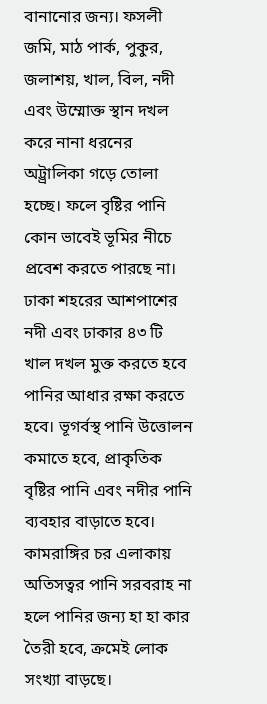বানানোর জন্য। ফসলী জমি, মাঠ পার্ক, পুকুর, জলাশয়, খাল, বিল, নদী এবং উম্মোক্ত স্থান দখল করে নানা ধরনের অট্ট্রালিকা গড়ে তোলা হচ্ছে। ফলে বৃষ্টির পানি কোন ভাবেই ভূমির নীচে প্রবেশ করতে পারছে না।
ঢাকা শহরের আশপাশের নদী এবং ঢাকার ৪৩ টি খাল দখল মুক্ত করতে হবে পানির আধার রক্ষা করতে হবে। ভূগর্বস্থ পানি উত্তোলন কমাতে হবে, প্রাকৃতিক বৃষ্টির পানি এবং নদীর পানি ব্যবহার বাড়াতে হবে। কামরাঙ্গির চর এলাকায় অতিসত্বর পানি সরবরাহ না হলে পানির জন্য হা হা কার তৈরী হবে, ক্রমেই লোক সংখ্যা বাড়ছে।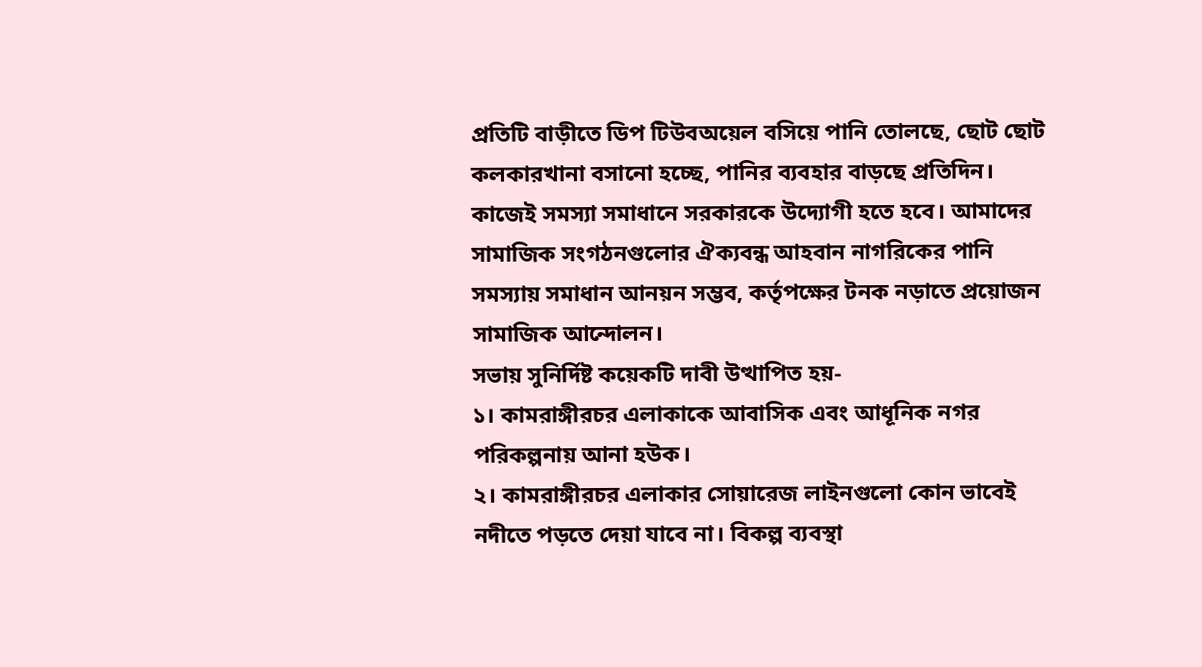প্রতিটি বাড়ীতে ডিপ টিউবঅয়েল বসিয়ে পানি তোলছে, ছোট ছোট কলকারখানা বসানো হচ্ছে, পানির ব্যবহার বাড়ছে প্রতিদিন। কাজেই সমস্যা সমাধানে সরকারকে উদ্যোগী হতে হবে। আমাদের সামাজিক সংগঠনগুলোর ঐক্যবন্ধ আহবান নাগরিকের পানি সমস্যায় সমাধান আনয়ন সম্ভব, কর্তৃপক্ষের টনক নড়াতে প্রয়োজন সামাজিক আন্দোলন।
সভায় সুনির্দিষ্ট কয়েকটি দাবী উত্থাপিত হয়-
১। কামরাঙ্গীরচর এলাকাকে আবাসিক এবং আধূনিক নগর পরিকল্পনায় আনা হউক।
২। কামরাঙ্গীরচর এলাকার সোয়ারেজ লাইনগুলো কোন ভাবেই নদীতে পড়তে দেয়া যাবে না। বিকল্প ব্যবস্থা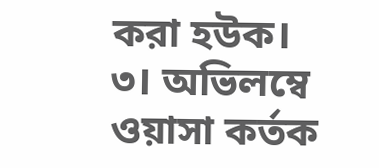করা হউক।
৩। অভিলম্বে ওয়াসা কর্তক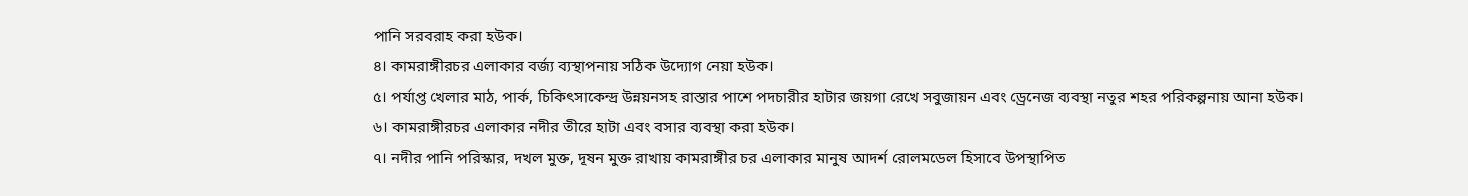পানি সরবরাহ করা হউক।
৪। কামরাঙ্গীরচর এলাকার বর্জ্য ব্যস্থাপনায় সঠিক উদ্যোগ নেয়া হউক।
৫। পর্যাপ্ত খেলার মাঠ, পার্ক, চিকিৎসাকেন্দ্র উন্নয়নসহ রাস্তার পাশে পদচারীর হাটার জয়গা রেখে সবুজায়ন এবং ড্রেনেজ ব্যবস্থা নতুর শহর পরিকল্পনায় আনা হউক।
৬। কামরাঙ্গীরচর এলাকার নদীর তীরে হাটা এবং বসার ব্যবস্থা করা হউক।
৭। নদীর পানি পরিস্কার, দখল মুক্ত, দূষন মুক্ত রাখায় কামরাঙ্গীর চর এলাকার মানুষ আদর্শ রোলমডেল হিসাবে উপস্থাপিত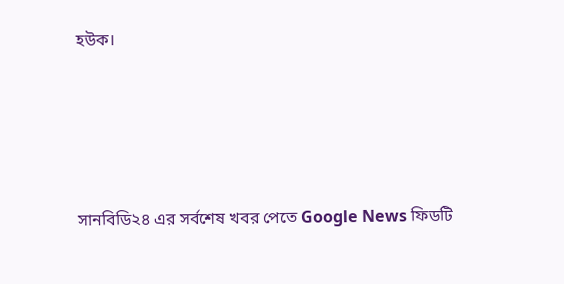হউক।






সানবিডি২৪ এর সর্বশেষ খবর পেতে Google News ফিডটি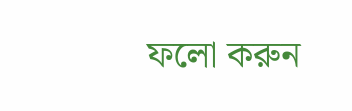ফলো করুন